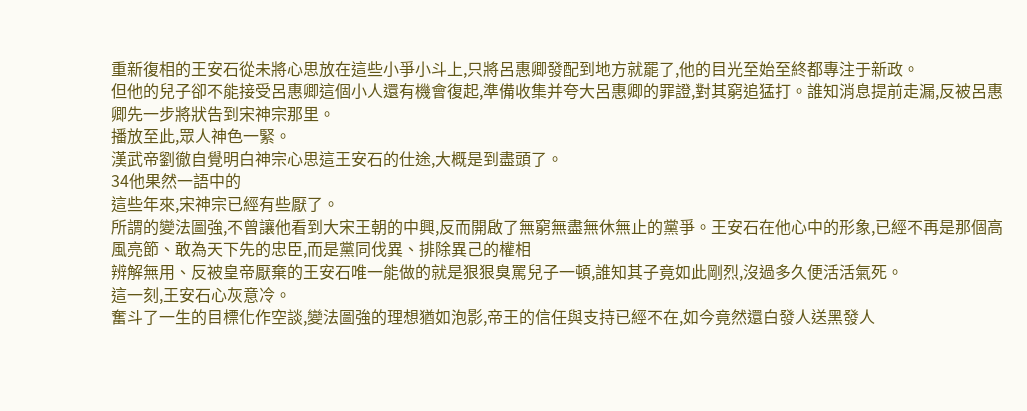重新復相的王安石從未將心思放在這些小爭小斗上,只將呂惠卿發配到地方就罷了,他的目光至始至終都專注于新政。
但他的兒子卻不能接受呂惠卿這個小人還有機會復起,準備收集并夸大呂惠卿的罪證,對其窮追猛打。誰知消息提前走漏,反被呂惠卿先一步將狀告到宋神宗那里。
播放至此,眾人神色一緊。
漢武帝劉徹自覺明白神宗心思這王安石的仕途,大概是到盡頭了。
34他果然一語中的
這些年來,宋神宗已經有些厭了。
所謂的變法圖強,不曾讓他看到大宋王朝的中興,反而開啟了無窮無盡無休無止的黨爭。王安石在他心中的形象,已經不再是那個高風亮節、敢為天下先的忠臣,而是黨同伐異、排除異己的權相
辨解無用、反被皇帝厭棄的王安石唯一能做的就是狠狠臭罵兒子一頓,誰知其子竟如此剛烈,沒過多久便活活氣死。
這一刻,王安石心灰意冷。
奮斗了一生的目標化作空談,變法圖強的理想猶如泡影,帝王的信任與支持已經不在,如今竟然還白發人送黑發人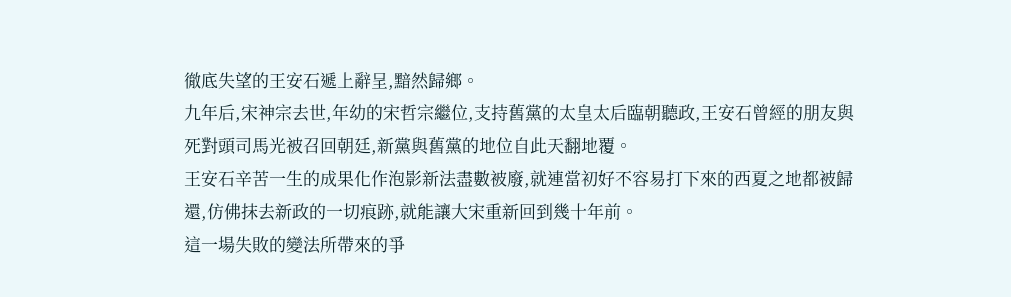徹底失望的王安石遞上辭呈,黯然歸鄉。
九年后,宋神宗去世,年幼的宋哲宗繼位,支持舊黨的太皇太后臨朝聽政,王安石曾經的朋友與死對頭司馬光被召回朝廷,新黨與舊黨的地位自此天翻地覆。
王安石辛苦一生的成果化作泡影新法盡數被廢,就連當初好不容易打下來的西夏之地都被歸還,仿佛抹去新政的一切痕跡,就能讓大宋重新回到幾十年前。
這一場失敗的變法所帶來的爭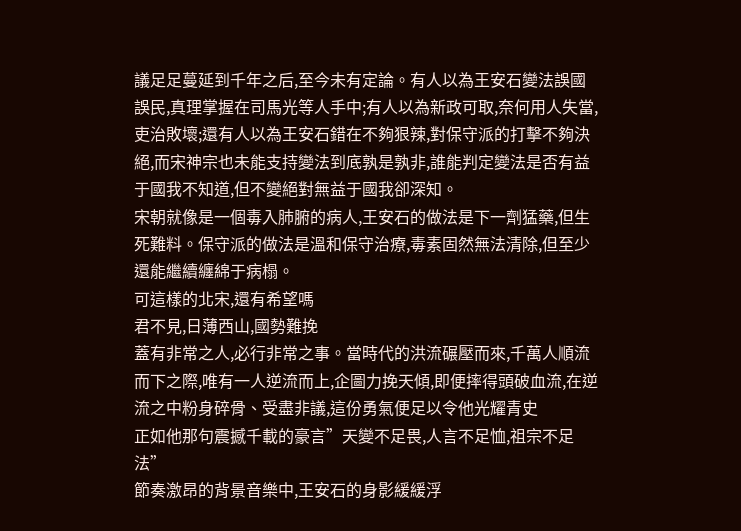議足足蔓延到千年之后,至今未有定論。有人以為王安石變法誤國誤民,真理掌握在司馬光等人手中;有人以為新政可取,奈何用人失當,吏治敗壞;還有人以為王安石錯在不夠狠辣,對保守派的打擊不夠決絕,而宋神宗也未能支持變法到底孰是孰非,誰能判定變法是否有益于國我不知道,但不變絕對無益于國我卻深知。
宋朝就像是一個毒入肺腑的病人,王安石的做法是下一劑猛藥,但生死難料。保守派的做法是溫和保守治療,毒素固然無法清除,但至少還能繼續纏綿于病榻。
可這樣的北宋,還有希望嗎
君不見,日薄西山,國勢難挽
蓋有非常之人,必行非常之事。當時代的洪流碾壓而來,千萬人順流而下之際,唯有一人逆流而上,企圖力挽天傾,即便摔得頭破血流,在逆流之中粉身碎骨、受盡非議,這份勇氣便足以令他光耀青史
正如他那句震撼千載的豪言”天變不足畏,人言不足恤,祖宗不足法”
節奏激昂的背景音樂中,王安石的身影緩緩浮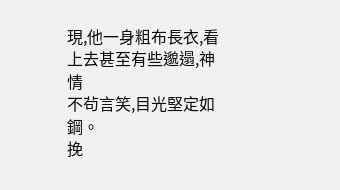現,他一身粗布長衣,看上去甚至有些邈遢,神情
不茍言笑,目光堅定如鋼。
挽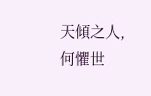天傾之人,何懼世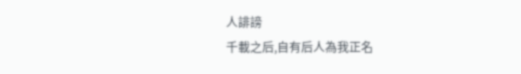人誹謗
千載之后,自有后人為我正名